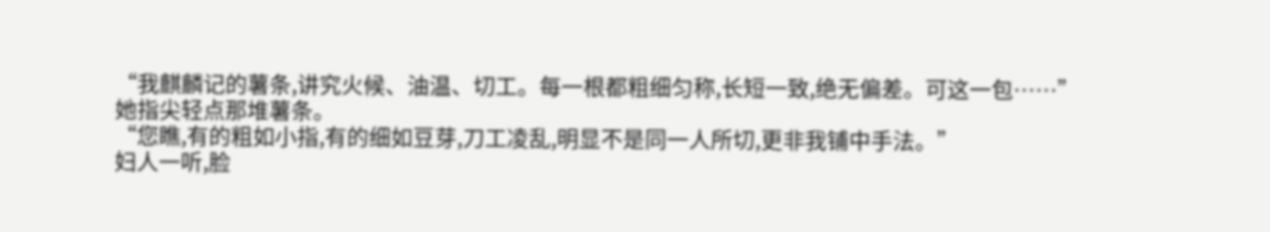“我麒麟记的薯条,讲究火候、油温、切工。每一根都粗细匀称,长短一致,绝无偏差。可这一包……”
她指尖轻点那堆薯条。
“您瞧,有的粗如小指,有的细如豆芽,刀工凌乱,明显不是同一人所切,更非我铺中手法。”
妇人一听,脸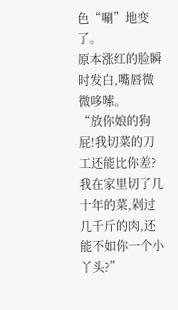色“唰”地变了。
原本涨红的脸瞬时发白,嘴唇微微哆嗦。
“放你娘的狗屁!我切菜的刀工还能比你差?我在家里切了几十年的菜,剁过几千斤的肉,还能不如你一个小丫头?”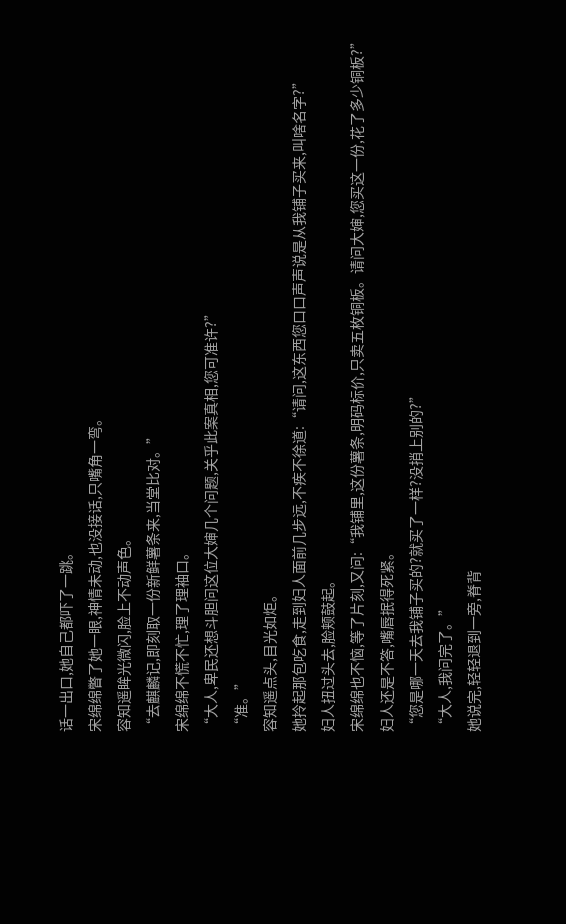话一出口,她自己都吓了一跳。
宋绵绵瞥了她一眼,神情未动,也没接话,只嘴角一弯。
容知遥眸光微闪,脸上不动声色。
“去麒麟记,即刻取一份新鲜薯条来,当堂比对。”
宋绵绵不慌不忙,理了理袖口。
“大人,卑民还想斗胆问这位大婶几个问题,关乎此案真相,您可准许?”
“准。”
容知遥点头,目光如炬。
她拎起那包吃食,走到妇人面前几步远,不疾不徐道:“请问,这东西您口口声声说是从我铺子买来,叫啥名字?”
妇人扭过头去,脸颊鼓起。
宋绵绵也不恼,等了片刻,又问:“我铺里,这份薯条,明码标价,只卖五枚铜板。请问大婶,您买这一份,花了多少铜板?”
妇人还是不答,嘴唇抿得死紧。
“您是哪一天去我铺子买的?就买了一样?没捎上别的?”
“大人,我问完了。”
她说完,轻轻退到一旁,脊背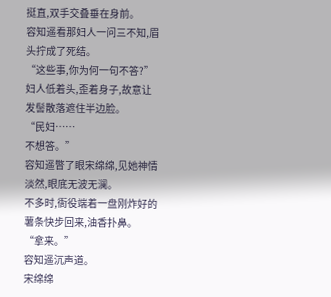挺直,双手交叠垂在身前。
容知遥看那妇人一问三不知,眉头拧成了死结。
“这些事,你为何一句不答?”
妇人低着头,歪着身子,故意让发髻散落遮住半边脸。
“民妇……
不想答。”
容知遥瞥了眼宋绵绵,见她神情淡然,眼底无波无澜。
不多时,衙役端着一盘刚炸好的薯条快步回来,油香扑鼻。
“拿来。”
容知遥沉声道。
宋绵绵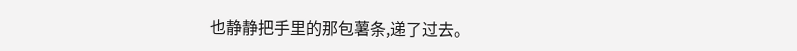也静静把手里的那包薯条,递了过去。